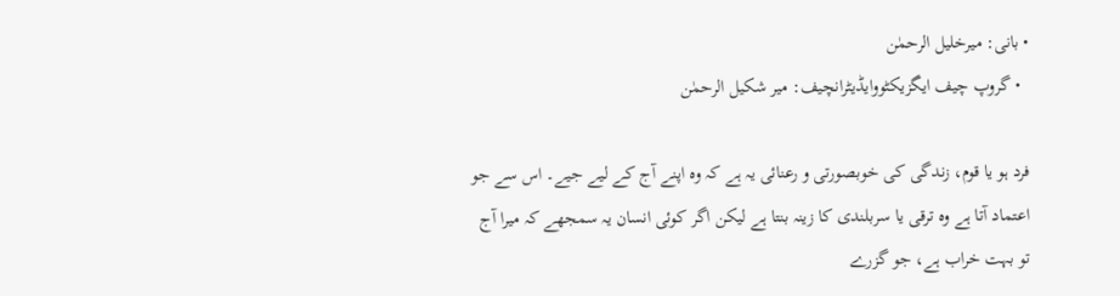• بانی: میرخلیل الرحمٰن
  • گروپ چیف ایگزیکٹووایڈیٹرانچیف: میر شکیل الرحمٰن

فرد ہو یا قوم، زندگی کی خوبصورتی و رعنائی یہ ہے کہ وہ اپنے آج کے لیے جیے۔ اس سے جو اعتماد آتا ہے وہ ترقی یا سربلندی کا زینہ بنتا ہے لیکن اگر کوئی انسان یہ سمجھے کہ میرا آج تو بہت خراب ہے، جو گزرے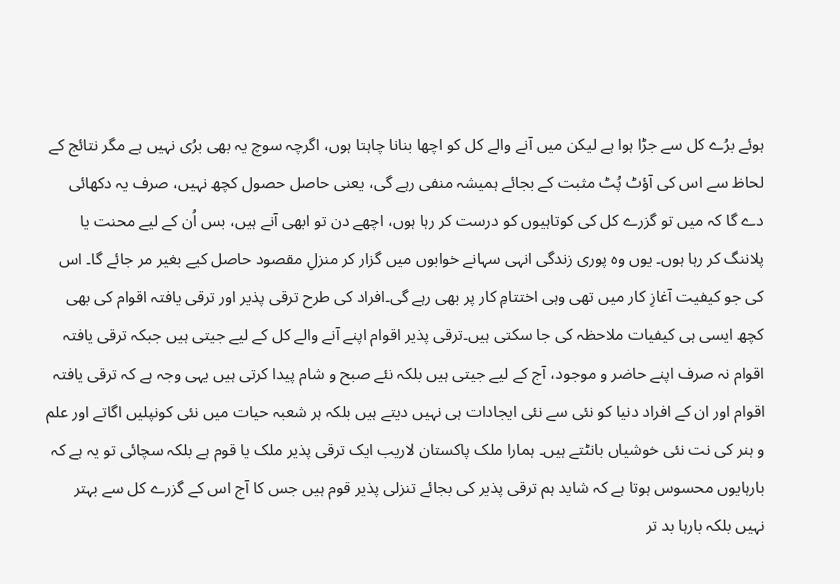ہوئے برُے کل سے جڑا ہوا ہے لیکن میں آنے والے کل کو اچھا بنانا چاہتا ہوں، اگرچہ سوچ یہ بھی برُی نہیں ہے مگر نتائج کے لحاظ سے اس کی آؤٹ پُٹ مثبت کے بجائے ہمیشہ منفی رہے گی، یعنی حاصل حصول کچھ نہیں، صرف یہ دکھائی دے گا کہ میں تو گزرے کل کی کوتاہیوں کو درست کر رہا ہوں، اچھے دن تو ابھی آنے ہیں، بس اُن کے لیے محنت یا پلاننگ کر رہا ہوں۔ یوں وہ پوری زندگی انہی سہانے خوابوں میں گزار کر منزلِ مقصود حاصل کیے بغیر مر جائے گا۔ اس کی جو کیفیت آغازِ کار میں تھی وہی اختتامِ کار پر بھی رہے گی۔افراد کی طرح ترقی پذیر اور ترقی یافتہ اقوام کی بھی کچھ ایسی ہی کیفیات ملاحظہ کی جا سکتی ہیں۔ترقی پذیر اقوام اپنے آنے والے کل کے لیے جیتی ہیں جبکہ ترقی یافتہ اقوام نہ صرف اپنے حاضر و موجود، آج کے لیے جیتی ہیں بلکہ نئے صبح و شام پیدا کرتی ہیں یہی وجہ ہے کہ ترقی یافتہ اقوام اور ان کے افراد دنیا کو نئی سے نئی ایجادات ہی نہیں دیتے ہیں بلکہ ہر شعبہ حیات میں نئی کونپلیں اگاتے اور علم و ہنر کی نت نئی خوشیاں بانٹتے ہیں۔ ہمارا ملک پاکستان لاریب ایک ترقی پذیر ملک یا قوم ہے بلکہ سچائی تو یہ ہے کہ بارہایوں محسوس ہوتا ہے کہ شاید ہم ترقی پذیر کی بجائے تنزلی پذیر قوم ہیں جس کا آج اس کے گزرے کل سے بہتر نہیں بلکہ بارہا بد تر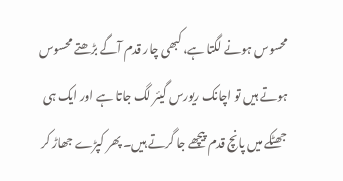محسوس ہونے لگتا ہے، کبھی چار قدم آگے بڑھتے محسوس ہوتے ہیں تو اچانک ریورس گیئر لگ جاتا ہے اور ایک ہی جھٹکے میں پانچ قدم پیچھے جا گرتے ہیں۔ پھر کپڑے جھاڑ کر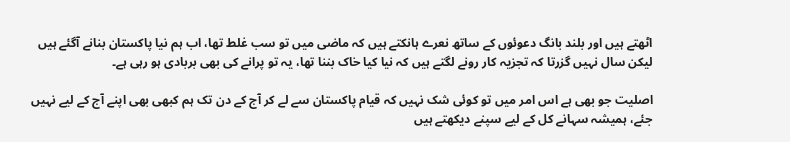اٹھتے ہیں اور بلند بانگ دعوئوں کے ساتھ نعرے ہانکتے ہیں کہ ماضی میں تو سب غلط تھا، اب ہم نیا پاکستان بنانے آگئے ہیں لیکن سال نہیں گزرتا کہ تجزیہ کار رونے لگتے ہیں کہ نیا کیا خاک بننا تھا، یہ تو پرانے کی بھی بربادی ہو رہی ہے۔

اصلیت جو بھی ہے اس امر میں تو کوئی شک نہیں کہ قیام پاکستان سے لے کر آج کے دن تک ہم کبھی بھی اپنے آج کے لیے نہیں جئے، ہمیشہ سہانے کل کے لیے سپنے دیکھتے ہیں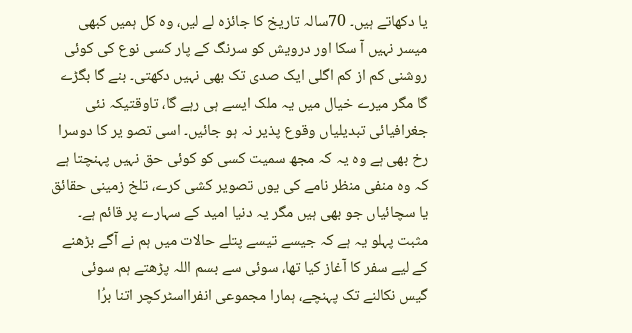یا دکھاتے ہیں۔ 70سالہ تاریخ کا جائزہ لے لیں، وہ کل ہمیں کبھی میسر نہیں آ سکا اور درویش کو سرنگ کے پار کسی نوع کی کوئی روشنی کم از کم اگلی ایک صدی تک بھی نہیں دکھتی۔ بنے گا بگڑے گا مگر میرے خیال میں یہ ملک ایسے ہی رہے گا، تاوقتیکہ نئی جغرافیائی تبدیلیاں وقوع پذیر نہ ہو جائیں۔ اسی تصو یر کا دوسرا رخ بھی ہے وہ یہ کہ مجھ سمیت کسی کو کوئی حق نہیں پہنچتا ہے کہ وہ منفی منظر نامے کی یوں تصویر کشی کرے، تلخ زمینی حقائق یا سچائیاں جو بھی ہیں مگر یہ دنیا امید کے سہارے پر قائم ہے۔ مثبت پہلو یہ ہے کہ جیسے تیسے پتلے حالات میں ہم نے آگے بڑھنے کے لیے سفر کا آغاز کیا تھا، سوئی سے بسم اللہ پڑھتے ہم سوئی گیس نکالنے تک پہنچے، ہمارا مجموعی انفرااسٹرکچر اتنا برُا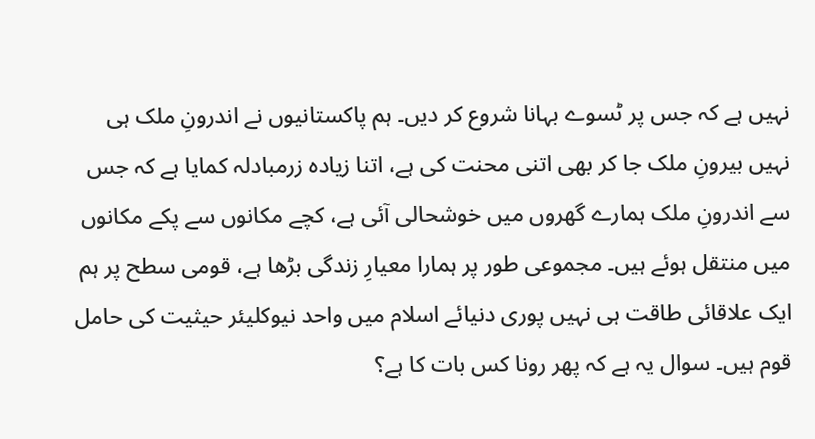نہیں ہے کہ جس پر ٹسوے بہانا شروع کر دیں۔ ہم پاکستانیوں نے اندرونِ ملک ہی نہیں بیرونِ ملک جا کر بھی اتنی محنت کی ہے، اتنا زیادہ زرمبادلہ کمایا ہے کہ جس سے اندرونِ ملک ہمارے گھروں میں خوشحالی آئی ہے، کچے مکانوں سے پکے مکانوں میں منتقل ہوئے ہیں۔ مجموعی طور پر ہمارا معیارِ زندگی بڑھا ہے، قومی سطح پر ہم ایک علاقائی طاقت ہی نہیں پوری دنیائے اسلام میں واحد نیوکلیئر حیثیت کی حامل قوم ہیں۔ سوال یہ ہے کہ پھر رونا کس بات کا ہے؟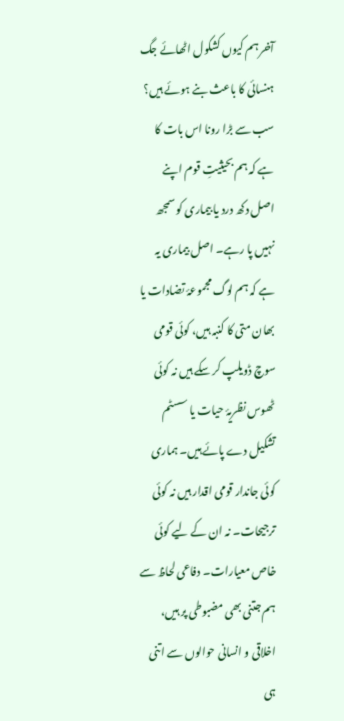آخر ہم کیوں کشکول اٹھائے جگ ہنسائی کا باعث بنے ہوئے ہیں؟ سب سے بڑا رونا اس بات کا ہے کہ ہم بحیثیتِ قوم اپنے اصل دکھ درد یا بیماری کو سمجھ نہیں پا رہے۔ اصل بیماری یہ ہے کہ ہم لوگ مجموعۂ تضادات یا بھان متی کا کنبہ ہیں، کوئی قومی سوچ ڈویلپ کر سکے ہیں نہ کوئی ٹھوس نظریۂ حیات یا سسٹم تشکیل دے پائے ہیں۔ ہماری کوئی جاندار قومی اقدار ہیں نہ کوئی ترجیحات۔ نہ ان کے لیے کوئی خاص معیارات۔ دفاعی لحاظ سے ہم جتنی بھی مضبوطی پر ہیں، اخلاقی و انسانی حوالوں سے اتنی ہی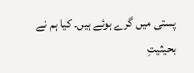پستی میں گرے ہوئے ہیں۔ کیا ہم نے بحیثیتِ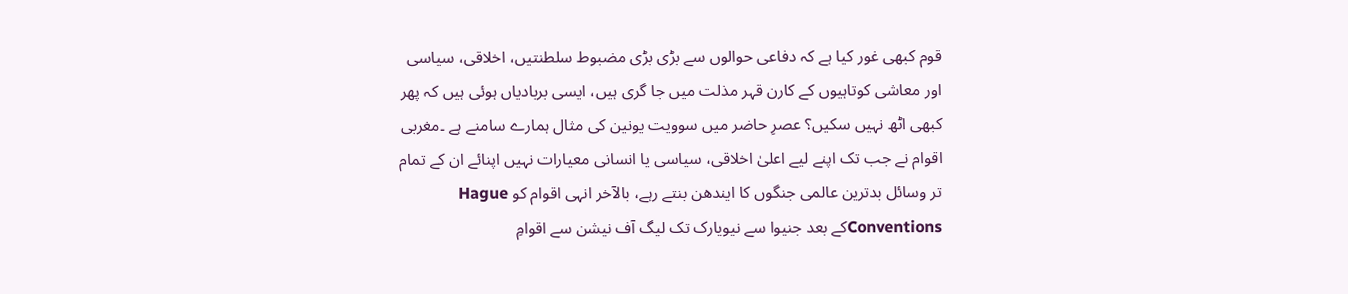قوم کبھی غور کیا ہے کہ دفاعی حوالوں سے بڑی بڑی مضبوط سلطنتیں، اخلاقی، سیاسی اور معاشی کوتاہیوں کے کارن قہر مذلت میں جا گری ہیں، ایسی بربادیاں ہوئی ہیں کہ پھر کبھی اٹھ نہیں سکیں؟ عصرِ حاضر میں سوویت یونین کی مثال ہمارے سامنے ہے ۔مغربی اقوام نے جب تک اپنے لیے اعلیٰ اخلاقی، سیاسی یا انسانی معیارات نہیں اپنائے ان کے تمام تر وسائل بدترین عالمی جنگوں کا ایندھن بنتے رہے، بالآخر انہی اقوام کو Hague Conventionsکے بعد جنیوا سے نیویارک تک لیگ آف نیشن سے اقوامِ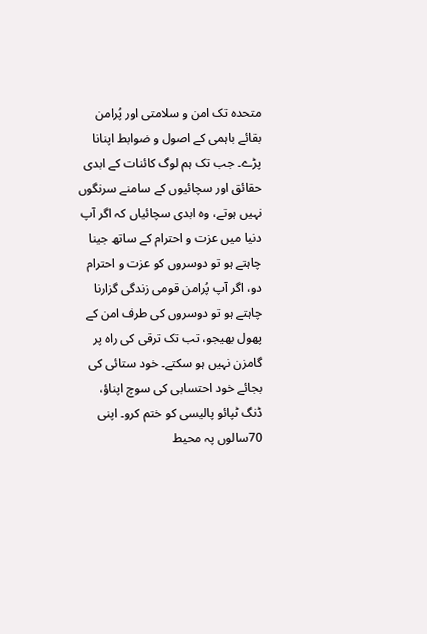متحدہ تک امن و سلامتی اور پُرامن بقائے باہمی کے اصول و ضوابط اپنانا پڑے۔ جب تک ہم لوگ کائنات کے ابدی حقائق اور سچائیوں کے سامنے سرنگوں نہیں ہوتے، وہ ابدی سچائیاں کہ اگر آپ دنیا میں عزت و احترام کے ساتھ جینا چاہتے ہو تو دوسروں کو عزت و احترام دو، اگر آپ پُرامن قومی زندگی گزارنا چاہتے ہو تو دوسروں کی طرف امن کے پھول بھیجو، تب تک ترقی کی راہ پر گامزن نہیں ہو سکتے۔ خود ستائی کی بجائے خود احتسابی کی سوچ اپناؤ، ڈنگ ٹپائو پالیسی کو ختم کرو۔ اپنی 70سالوں پہ محیط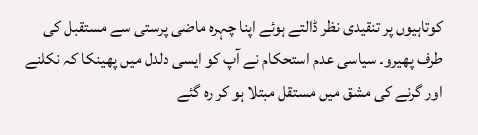کوتاہیوں پر تنقیدی نظر ڈالتے ہوئے اپنا چہرہ ماضی پرستی سے مستقبل کی طرف پھیرو۔ سیاسی عدم استحکام نے آپ کو ایسی دلدل میں پھینکا کہ نکلنے اور گرنے کی مشق میں مستقل مبتلا ہو کر رہ گئے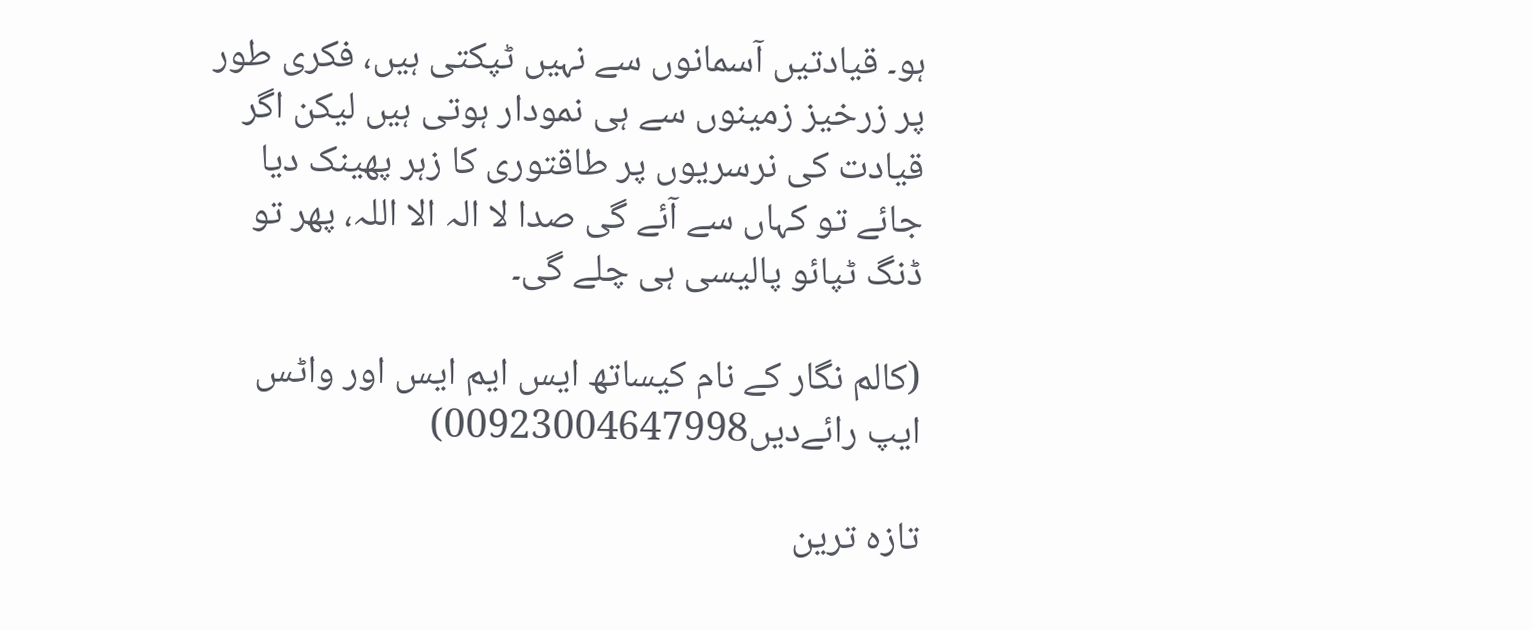ہو۔ قیادتیں آسمانوں سے نہیں ٹپکتی ہیں، فکری طور پر زرخیز زمینوں سے ہی نمودار ہوتی ہیں لیکن اگر قیادت کی نرسریوں پر طاقتوری کا زہر پھینک دیا جائے تو کہاں سے آئے گی صدا لا الہ الا اللہ، پھر تو ڈنگ ٹپائو پالیسی ہی چلے گی۔

(کالم نگار کے نام کیساتھ ایس ایم ایس اور واٹس ایپ رائےدیں00923004647998)

تازہ ترین